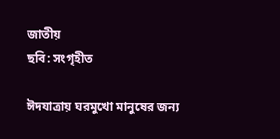জাতীয়
ছবি: সংগৃহীত

ঈদযাত্রায় ঘরমুখো মানুষের জন্য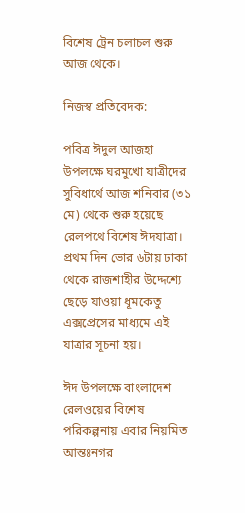বিশেষ ট্রেন চলাচল শুরু আজ থেকে।

নিজস্ব প্রতিবেদক:

পবিত্র ঈদুল আজহা উপলক্ষে ঘরমুখো যাত্রীদের সুবিধার্থে আজ শনিবার (৩১ মে) থেকে শুরু হয়েছে রেলপথে বিশেষ ঈদযাত্রা। প্রথম দিন ভোর ৬টায় ঢাকা থেকে রাজশাহীর উদ্দেশ্যে ছেড়ে যাওয়া ধূমকেতু এক্সপ্রেসের মাধ্যমে এই যাত্রার সূচনা হয়।

ঈদ উপলক্ষে বাংলাদেশ রেলওয়ের বিশেষ পরিকল্পনায় এবার নিয়মিত আন্তঃনগর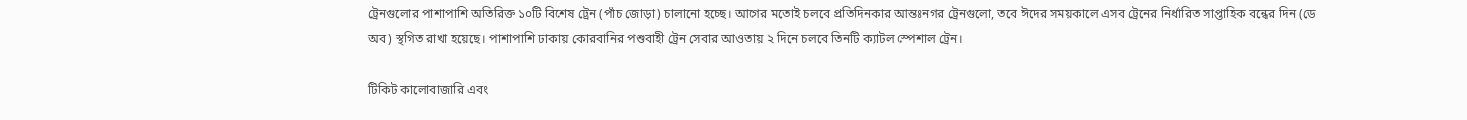ট্রেনগুলোর পাশাপাশি অতিরিক্ত ১০টি বিশেষ ট্রেন (পাঁচ জোড়া) চালানো হচ্ছে। আগের মতোই চলবে প্রতিদিনকার আন্তঃনগর ট্রেনগুলো, তবে ঈদের সময়কালে এসব ট্রেনের নির্ধারিত সাপ্তাহিক বন্ধের দিন (ডে অব) স্থগিত রাখা হয়েছে। পাশাপাশি ঢাকায় কোরবানির পশুবাহী ট্রেন সেবার আওতায় ২ দিনে চলবে তিনটি ক্যাটল স্পেশাল ট্রেন।

টিকিট কালোবাজারি এবং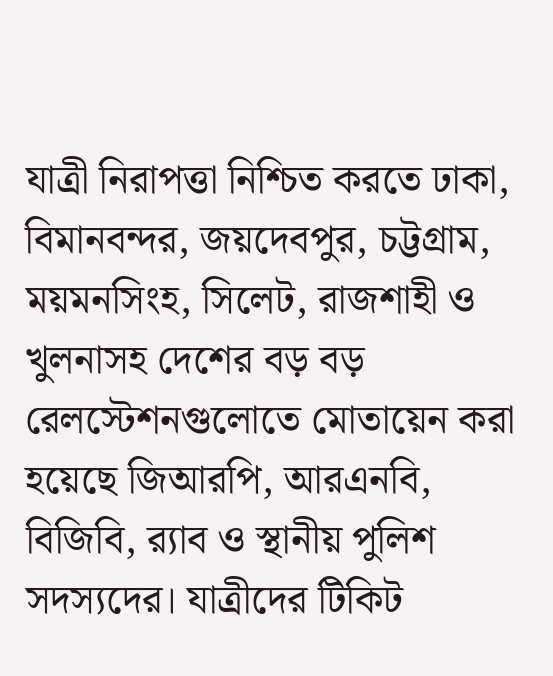যাত্রী নিরাপত্তা নিশ্চিত করতে ঢাকা, বিমানবন্দর, জয়দেবপুর, চট্টগ্রাম, ময়মনসিংহ, সিলেট, রাজশাহী ও খুলনাসহ দেশের বড় বড় রেলস্টেশনগুলোতে মোতায়েন করা হয়েছে জিআরপি, আরএনবি, বিজিবি, র‍্যাব ও স্থানীয় পুলিশ সদস্যদের। যাত্রীদের টিকিট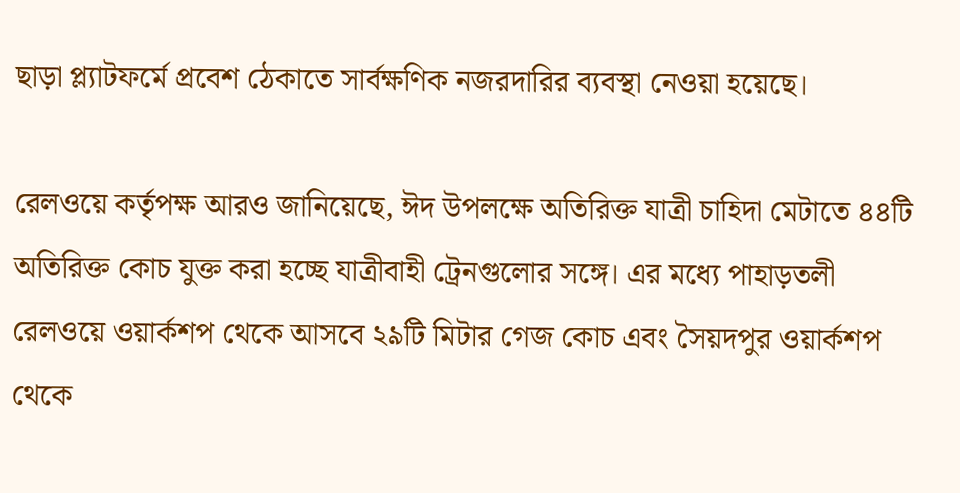ছাড়া প্ল্যাটফর্মে প্রবেশ ঠেকাতে সার্বক্ষণিক নজরদারির ব্যবস্থা নেওয়া হয়েছে।

রেলওয়ে কর্তৃপক্ষ আরও জানিয়েছে, ঈদ উপলক্ষে অতিরিক্ত যাত্রী চাহিদা মেটাতে ৪৪টি অতিরিক্ত কোচ যুক্ত করা হচ্ছে যাত্রীবাহী ট্রেনগুলোর সঙ্গে। এর মধ্যে পাহাড়তলী রেলওয়ে ওয়ার্কশপ থেকে আসবে ২৯টি মিটার গেজ কোচ এবং সৈয়দপুর ওয়ার্কশপ থেকে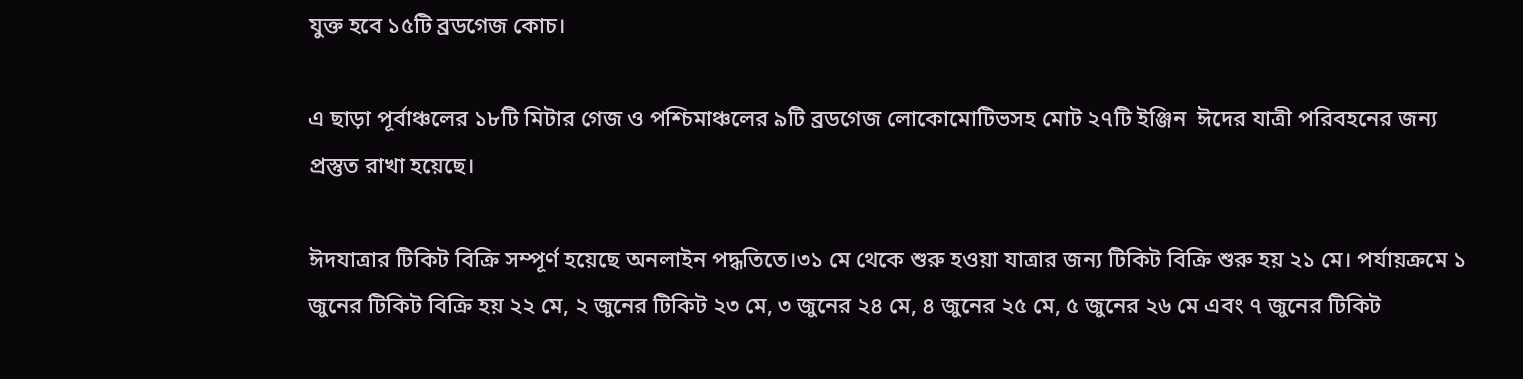যুক্ত হবে ১৫টি ব্রডগেজ কোচ।

এ ছাড়া পূর্বাঞ্চলের ১৮টি মিটার গেজ ও পশ্চিমাঞ্চলের ৯টি ব্রডগেজ লোকোমোটিভসহ মোট ২৭টি ইঞ্জিন  ঈদের যাত্রী পরিবহনের জন্য প্রস্তুত রাখা হয়েছে।

ঈদযাত্রার টিকিট বিক্রি সম্পূর্ণ হয়েছে অনলাইন পদ্ধতিতে।৩১ মে থেকে শুরু হওয়া যাত্রার জন্য টিকিট বিক্রি শুরু হয় ২১ মে। পর্যায়ক্রমে ১ জুনের টিকিট বিক্রি হয় ২২ মে, ২ জুনের টিকিট ২৩ মে, ৩ জুনের ২৪ মে, ৪ জুনের ২৫ মে, ৫ জুনের ২৬ মে এবং ৭ জুনের টিকিট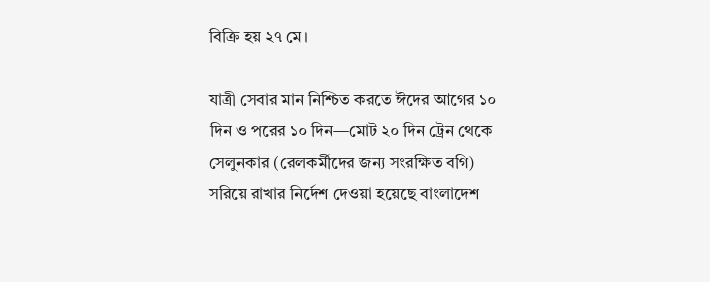বিক্রি হয় ২৭ মে।

যাত্রী সেবার মান নিশ্চিত করতে ঈদের আগের ১০ দিন ও পরের ১০ দিন—মোট ২০ দিন ট্রেন থেকে সেলুনকার (রেলকর্মীদের জন্য সংরক্ষিত বগি) সরিয়ে রাখার নির্দেশ দেওয়া হয়েছে বাংলাদেশ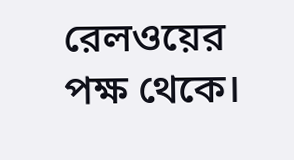রেলওয়ের পক্ষ থেকে।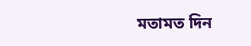মতামত দিন